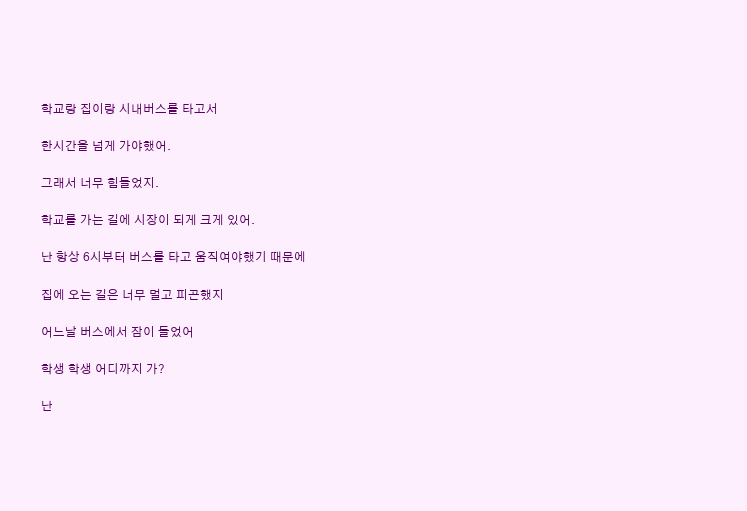학교랑 집이랑 시내버스를 타고서

한시간을 넘게 가야했어.

그래서 너무 힘들었지.

학교를 가는 길에 시장이 되게 크게 있어.

난 항상 6시부터 버스를 타고 움직여야했기 때문에

집에 오는 길은 너무 멀고 피곤했지

어느날 버스에서 잠이 들었어

학생 학생 어디까지 가?

난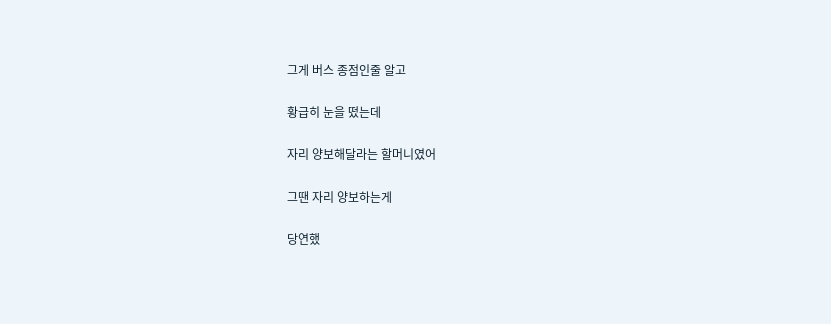그게 버스 종점인줄 알고

황급히 눈을 떴는데

자리 양보해달라는 할머니였어

그땐 자리 양보하는게

당연했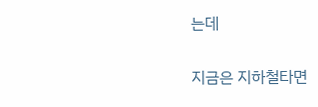는데

지금은 지하철타면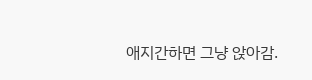애지간하면 그냥 앉아감.